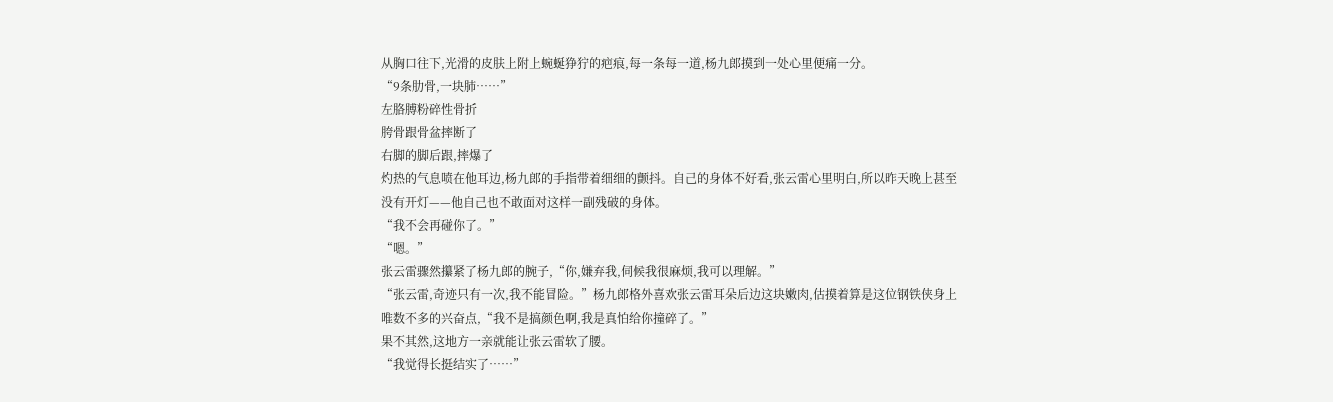从胸口往下,光滑的皮肤上附上蜿蜒狰狞的疤痕,每一条每一道,杨九郎摸到一处心里便痛一分。
“9条肋骨,一块肺……”
左胳膊粉碎性骨折
胯骨跟骨盆摔断了
右脚的脚后跟,摔爆了
灼热的气息喷在他耳边,杨九郎的手指带着细细的颤抖。自己的身体不好看,张云雷心里明白,所以昨天晚上甚至没有开灯——他自己也不敢面对这样一副残破的身体。
“我不会再碰你了。”
“嗯。”
张云雷骤然攥紧了杨九郎的腕子,“你,嫌弃我,伺候我很麻烦,我可以理解。”
“张云雷,奇迹只有一次,我不能冒险。”杨九郎格外喜欢张云雷耳朵后边这块嫩肉,估摸着算是这位钢铁侠身上唯数不多的兴奋点,“我不是搞颜色啊,我是真怕给你撞碎了。”
果不其然,这地方一亲就能让张云雷软了腰。
“我觉得长挺结实了……”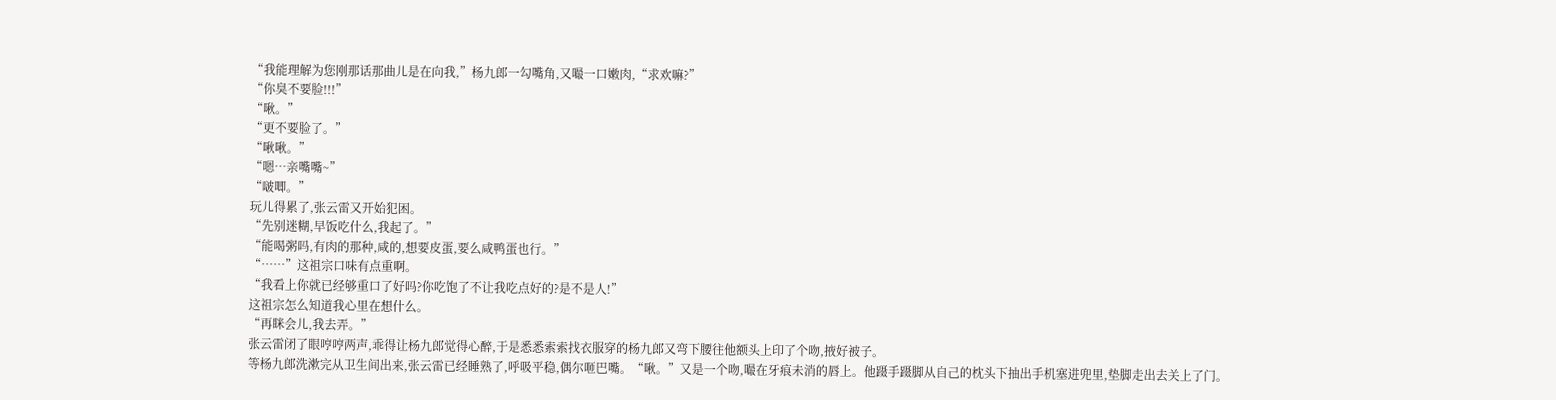“我能理解为您刚那话那曲儿是在向我,”杨九郎一勾嘴角,又嘬一口嫩肉,“求欢嘛?”
“你臭不要脸!!!”
“啾。”
“更不要脸了。”
“啾啾。”
“嗯…亲嘴嘴~”
“啵唧。”
玩儿得累了,张云雷又开始犯困。
“先别迷糊,早饭吃什么,我起了。”
“能喝粥吗,有肉的那种,咸的,想要皮蛋,要么咸鸭蛋也行。”
“……”这祖宗口味有点重啊。
“我看上你就已经够重口了好吗?你吃饱了不让我吃点好的?是不是人!”
这祖宗怎么知道我心里在想什么。
“再眯会儿,我去弄。”
张云雷闭了眼哼哼两声,乖得让杨九郎觉得心醉,于是悉悉索索找衣服穿的杨九郎又弯下腰往他额头上印了个吻,掖好被子。
等杨九郎洗漱完从卫生间出来,张云雷已经睡熟了,呼吸平稳,偶尔咂巴嘴。“啾。”又是一个吻,嘬在牙痕未消的唇上。他蹑手蹑脚从自己的枕头下抽出手机塞进兜里,垫脚走出去关上了门。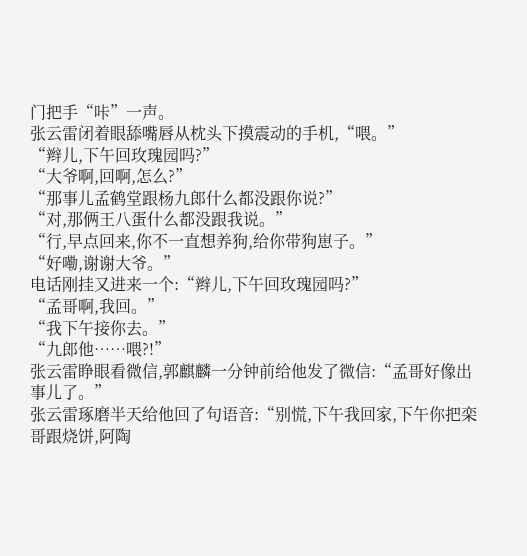门把手“咔”一声。
张云雷闭着眼舔嘴唇从枕头下摸震动的手机,“喂。”
“辫儿,下午回玫瑰园吗?”
“大爷啊,回啊,怎么?”
“那事儿孟鹤堂跟杨九郎什么都没跟你说?”
“对,那俩王八蛋什么都没跟我说。”
“行,早点回来,你不一直想养狗,给你带狗崽子。”
“好嘞,谢谢大爷。”
电话刚挂又进来一个:“辫儿,下午回玫瑰园吗?”
“孟哥啊,我回。”
“我下午接你去。”
“九郎他……喂?!”
张云雷睁眼看微信,郭麒麟一分钟前给他发了微信:“孟哥好像出事儿了。”
张云雷琢磨半天给他回了句语音:“别慌,下午我回家,下午你把栾哥跟烧饼,阿陶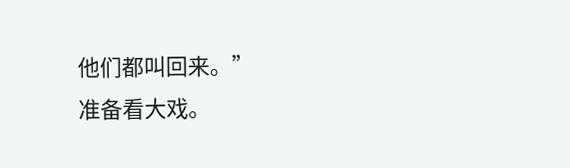他们都叫回来。”
准备看大戏。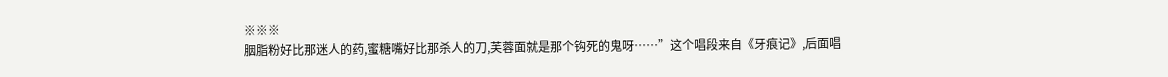※※※
胭脂粉好比那迷人的药,蜜糖嘴好比那杀人的刀,芙蓉面就是那个钩死的鬼呀……”这个唱段来自《牙痕记》,后面唱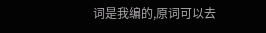词是我编的,原词可以去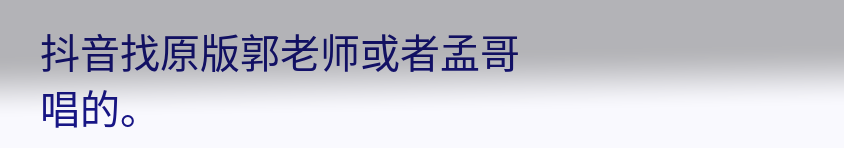抖音找原版郭老师或者孟哥唱的。